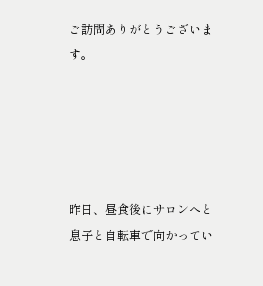ご訪問ありがとうございます。





昨日、昼食後にサロンへと息子と自転車で向かってい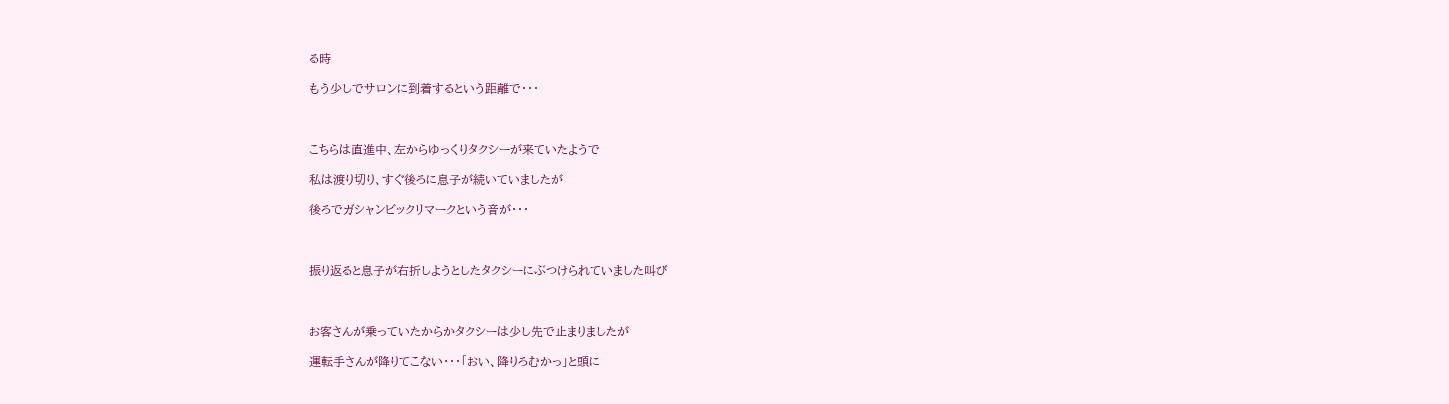る時

もう少しでサロンに到着するという距離で・・・



こちらは直進中、左からゆっくりタクシーが来ていたようで

私は渡り切り、すぐ後ろに息子が続いていましたが

後ろでガシャンビックリマークという音が・・・



振り返ると息子が右折しようとしたタクシーにぶつけられていました叫び



お客さんが乗っていたからかタクシーは少し先で止まりましたが

運転手さんが降りてこない・・・「おい、降りろむかっ」と頭に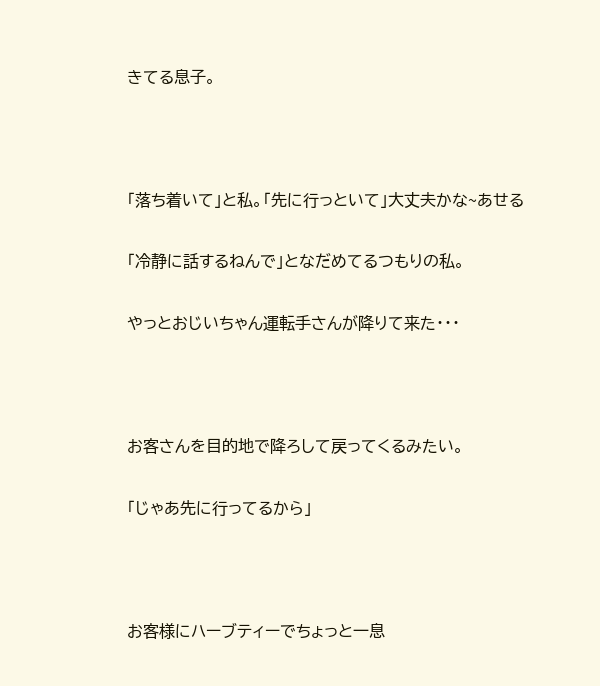きてる息子。



「落ち着いて」と私。「先に行っといて」大丈夫かな~あせる

「冷静に話するねんで」となだめてるつもりの私。

やっとおじいちゃん運転手さんが降りて来た・・・



お客さんを目的地で降ろして戻ってくるみたい。

「じゃあ先に行ってるから」



お客様にハーブティーでちょっと一息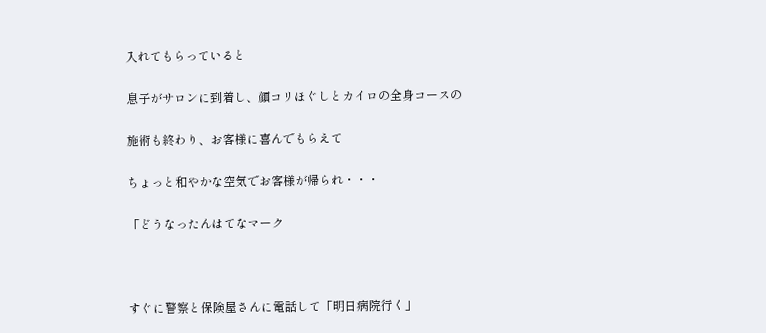入れてもらっていると

息子がサロンに到着し、顔コリほぐしとカイロの全身コースの

施術も終わり、お客様に喜んでもらえて

ちょっと和やかな空気でお客様が帰られ・・・

「どうなったんはてなマーク



すぐに警察と保険屋さんに電話して「明日病院行く」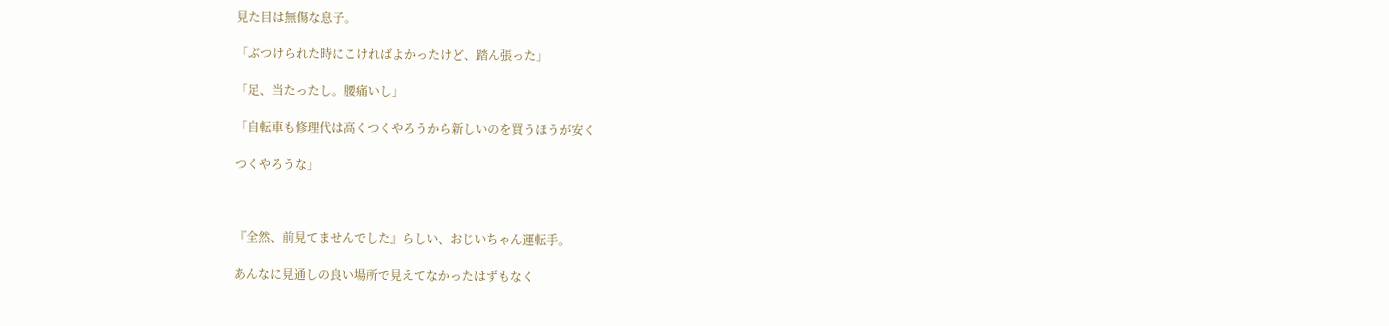見た目は無傷な息子。

「ぶつけられた時にこければよかったけど、踏ん張った」

「足、当たったし。腰痛いし」

「自転車も修理代は高くつくやろうから新しいのを買うほうが安く

つくやろうな」



『全然、前見てませんでした』らしい、おじいちゃん運転手。

あんなに見通しの良い場所で見えてなかったはずもなく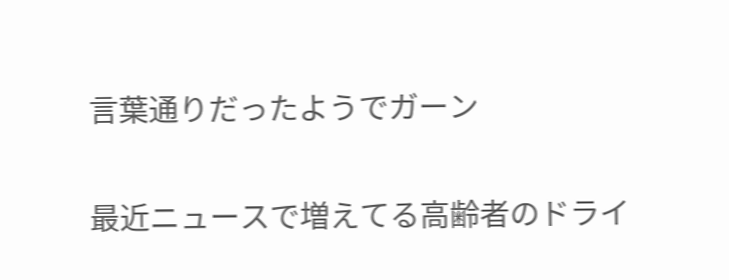言葉通りだったようでガーン

最近ニュースで増えてる高齢者のドライ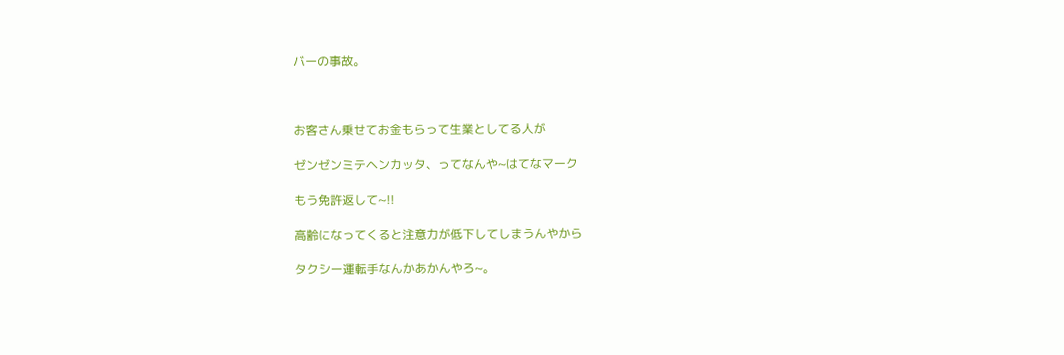バーの事故。



お客さん乗せてお金もらって生業としてる人が

ゼンゼンミテヘンカッタ、ってなんや~はてなマーク

もう免許返して~!!

高齢になってくると注意力が低下してしまうんやから

タクシー運転手なんかあかんやろ~。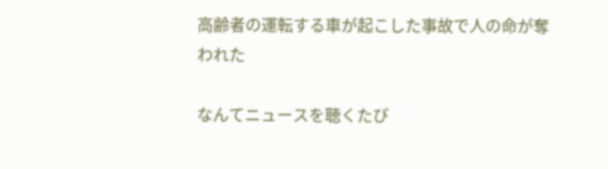高齢者の運転する車が起こした事故で人の命が奪われた

なんてニュースを聴くたび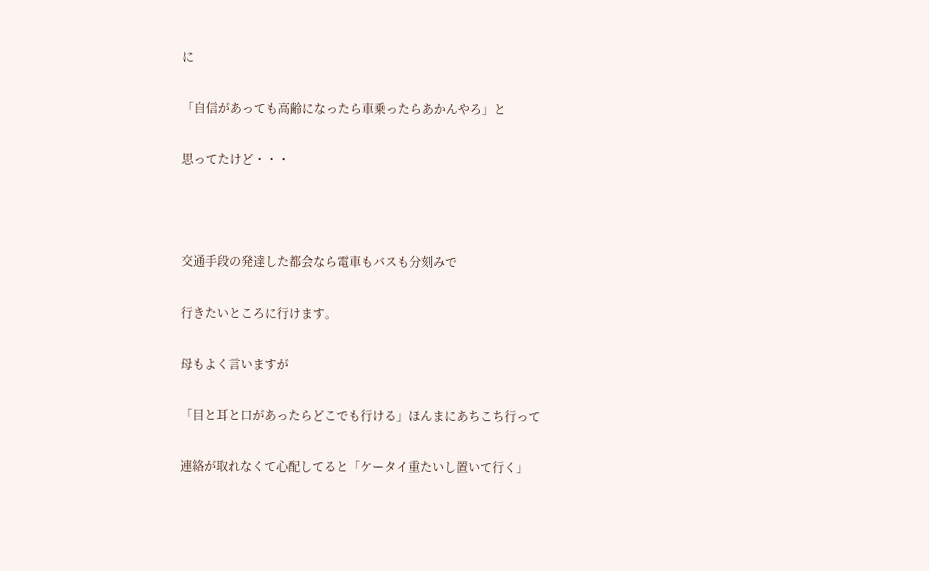に

「自信があっても高齢になったら車乗ったらあかんやろ」と

思ってたけど・・・



交通手段の発達した都会なら電車もバスも分刻みで

行きたいところに行けます。

母もよく言いますが

「目と耳と口があったらどこでも行ける」ほんまにあちこち行って

連絡が取れなくて心配してると「ケータイ重たいし置いて行く」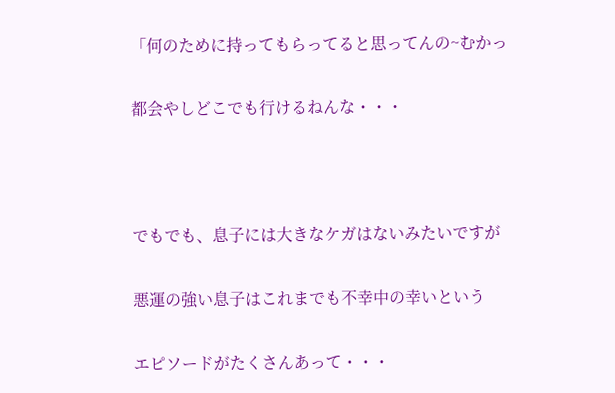「何のために持ってもらってると思ってんの~むかっ

都会やしどこでも行けるねんな・・・



でもでも、息子には大きなケガはないみたいですが

悪運の強い息子はこれまでも不幸中の幸いという

エピソードがたくさんあって・・・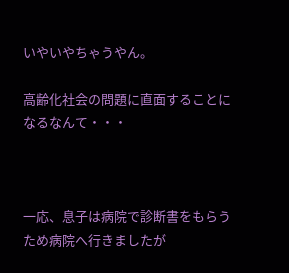いやいやちゃうやん。

高齢化社会の問題に直面することになるなんて・・・



一応、息子は病院で診断書をもらうため病院へ行きましたが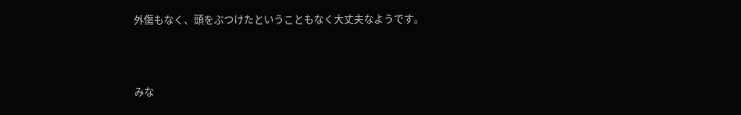外傷もなく、頭をぶつけたということもなく大丈夫なようです。



みな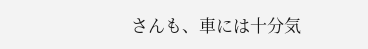さんも、車には十分気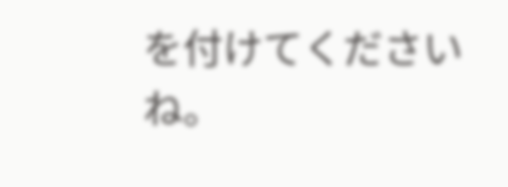を付けてくださいね。